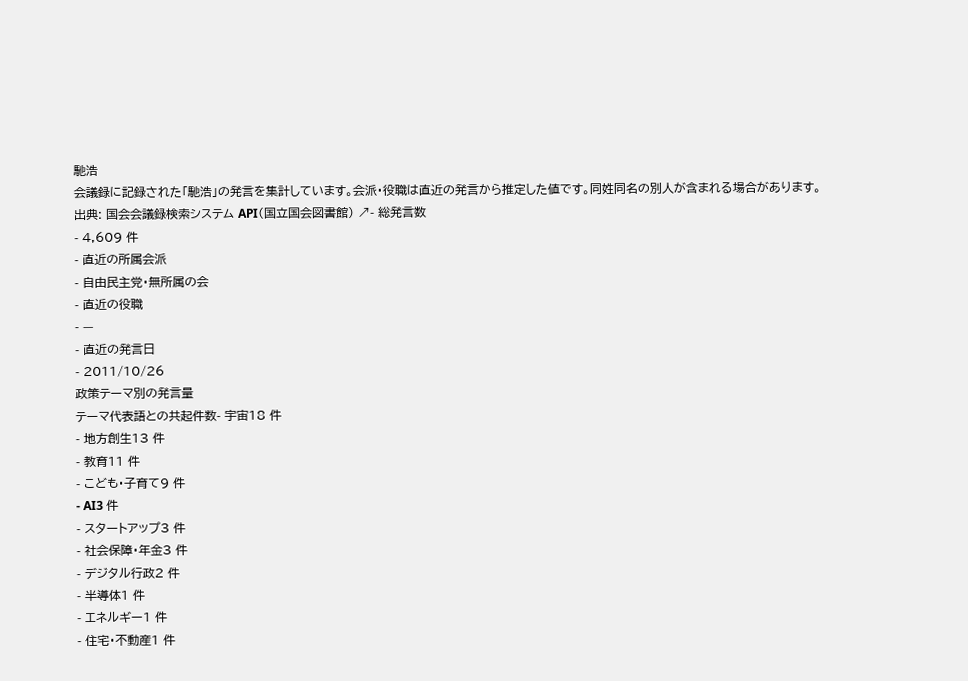馳浩
会議録に記録された「馳浩」の発言を集計しています。会派・役職は直近の発言から推定した値です。同姓同名の別人が含まれる場合があります。
出典: 国会会議録検索システム API(国立国会図書館) ↗- 総発言数
- 4,609 件
- 直近の所属会派
- 自由民主党・無所属の会
- 直近の役職
- —
- 直近の発言日
- 2011/10/26
政策テーマ別の発言量
テーマ代表語との共起件数- 宇宙18 件
- 地方創生13 件
- 教育11 件
- こども・子育て9 件
- AI3 件
- スタートアップ3 件
- 社会保障・年金3 件
- デジタル行政2 件
- 半導体1 件
- エネルギー1 件
- 住宅・不動産1 件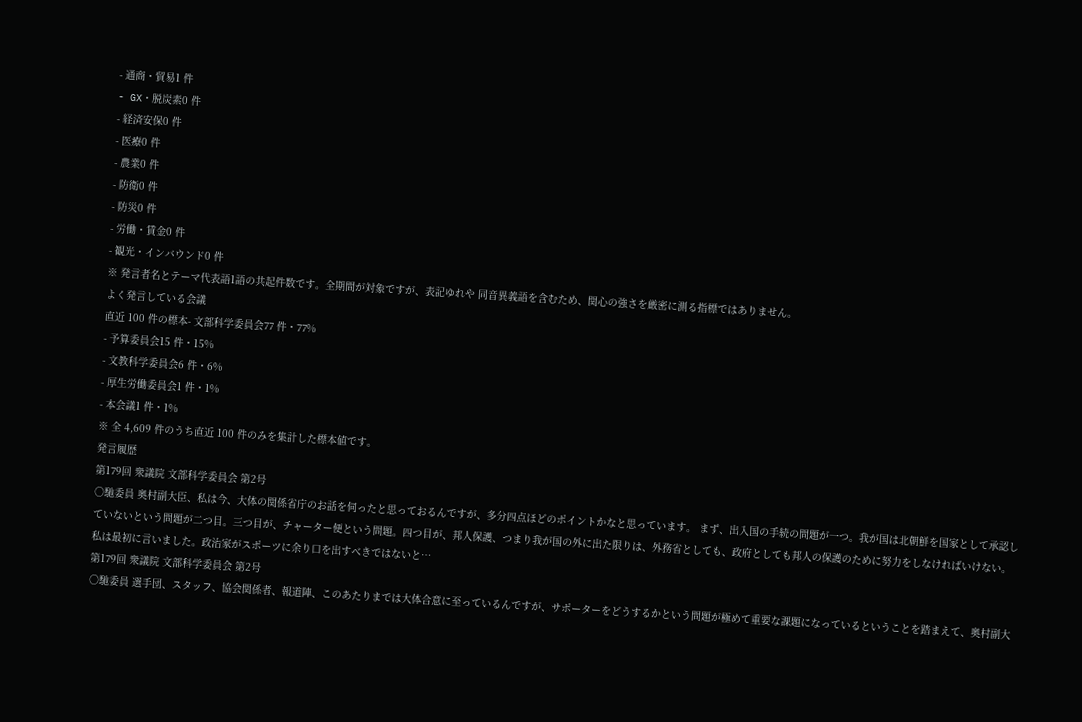- 通商・貿易1 件
- GX・脱炭素0 件
- 経済安保0 件
- 医療0 件
- 農業0 件
- 防衛0 件
- 防災0 件
- 労働・賃金0 件
- 観光・インバウンド0 件
※ 発言者名とテーマ代表語1語の共起件数です。全期間が対象ですが、表記ゆれや 同音異義語を含むため、関心の強さを厳密に測る指標ではありません。
よく発言している会議
直近 100 件の標本- 文部科学委員会77 件・77%
- 予算委員会15 件・15%
- 文教科学委員会6 件・6%
- 厚生労働委員会1 件・1%
- 本会議1 件・1%
※ 全 4,609 件のうち直近 100 件のみを集計した標本値です。
発言履歴
第179回 衆議院 文部科学委員会 第2号
○馳委員 奥村副大臣、私は今、大体の関係省庁のお話を伺ったと思っておるんですが、多分四点ほどのポイントかなと思っています。 まず、出入国の手続の問題が一つ。我が国は北朝鮮を国家として承認していないという問題が二つ目。三つ目が、チャーター便という問題。四つ目が、邦人保護、つまり我が国の外に出た限りは、外務省としても、政府としても邦人の保護のために努力をしなければいけない。 私は最初に言いました。政治家がスポーツに余り口を出すべきではないと…
第179回 衆議院 文部科学委員会 第2号
○馳委員 選手団、スタッフ、協会関係者、報道陣、このあたりまでは大体合意に至っているんですが、サポーターをどうするかという問題が極めて重要な課題になっているということを踏まえて、奥村副大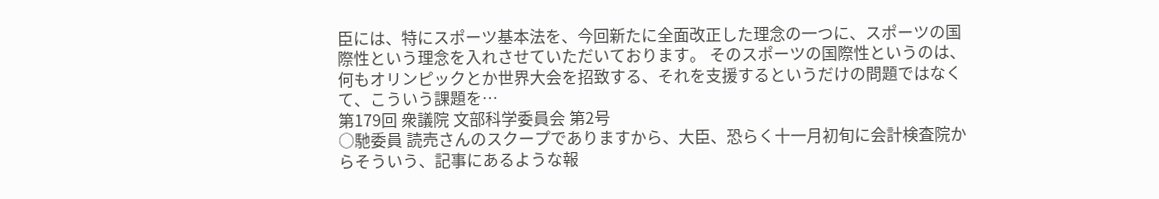臣には、特にスポーツ基本法を、今回新たに全面改正した理念の一つに、スポーツの国際性という理念を入れさせていただいております。 そのスポーツの国際性というのは、何もオリンピックとか世界大会を招致する、それを支援するというだけの問題ではなくて、こういう課題を…
第179回 衆議院 文部科学委員会 第2号
○馳委員 読売さんのスクープでありますから、大臣、恐らく十一月初旬に会計検査院からそういう、記事にあるような報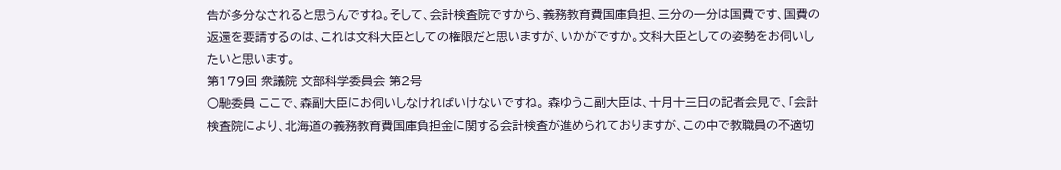告が多分なされると思うんですね。そして、会計検査院ですから、義務教育費国庫負担、三分の一分は国費です、国費の返還を要請するのは、これは文科大臣としての権限だと思いますが、いかがですか。文科大臣としての姿勢をお伺いしたいと思います。
第179回 衆議院 文部科学委員会 第2号
○馳委員 ここで、森副大臣にお伺いしなければいけないですね。 森ゆうこ副大臣は、十月十三日の記者会見で、「会計検査院により、北海道の義務教育費国庫負担金に関する会計検査が進められておりますが、この中で教職員の不適切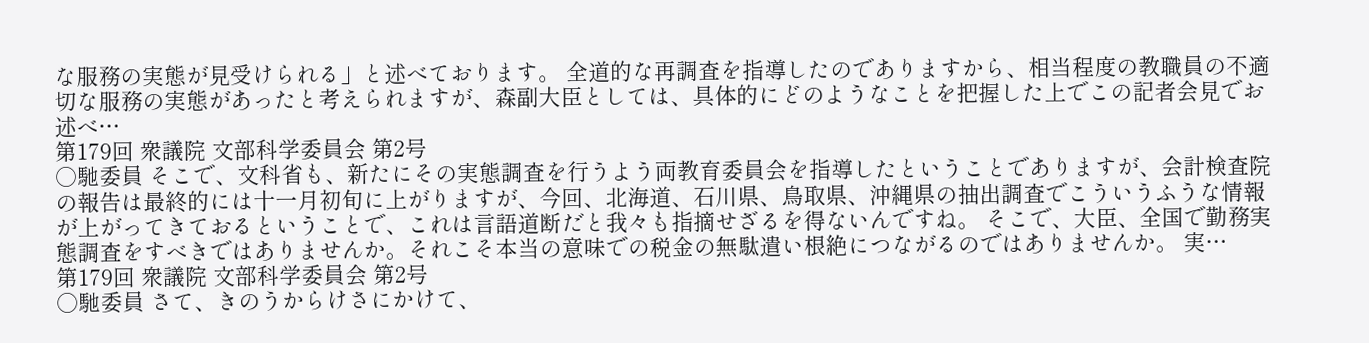な服務の実態が見受けられる」と述べております。 全道的な再調査を指導したのでありますから、相当程度の教職員の不適切な服務の実態があったと考えられますが、森副大臣としては、具体的にどのようなことを把握した上でこの記者会見でお述べ…
第179回 衆議院 文部科学委員会 第2号
○馳委員 そこで、文科省も、新たにその実態調査を行うよう両教育委員会を指導したということでありますが、会計検査院の報告は最終的には十一月初旬に上がりますが、今回、北海道、石川県、鳥取県、沖縄県の抽出調査でこういうふうな情報が上がってきておるということで、これは言語道断だと我々も指摘せざるを得ないんですね。 そこで、大臣、全国で勤務実態調査をすべきではありませんか。それこそ本当の意味での税金の無駄遣い根絶につながるのではありませんか。 実…
第179回 衆議院 文部科学委員会 第2号
○馳委員 さて、きのうからけさにかけて、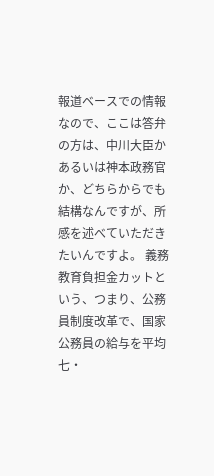報道ベースでの情報なので、ここは答弁の方は、中川大臣かあるいは神本政務官か、どちらからでも結構なんですが、所感を述べていただきたいんですよ。 義務教育負担金カットという、つまり、公務員制度改革で、国家公務員の給与を平均七・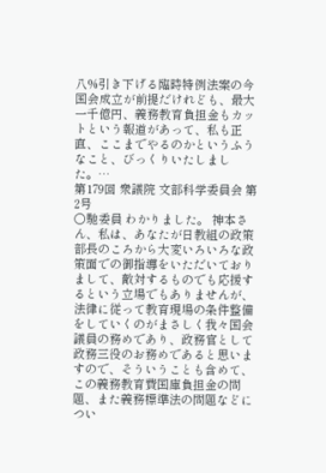八%引き下げる臨時特例法案の今国会成立が前提だけれども、最大一千億円、義務教育負担金もカットという報道があって、私も正直、ここまでやるのかというふうなこと、びっくりいたしました。…
第179回 衆議院 文部科学委員会 第2号
○馳委員 わかりました。 神本さん、私は、あなたが日教組の政策部長のころから大変いろいろな政策面での御指導をいただいておりまして、敵対するものでも応援するという立場でもありませんが、法律に従って教育現場の条件整備をしていくのがまさしく我々国会議員の務めであり、政務官として政務三役のお務めであると思いますので、そういうことも含めて、この義務教育費国庫負担金の問題、また義務標準法の問題などについ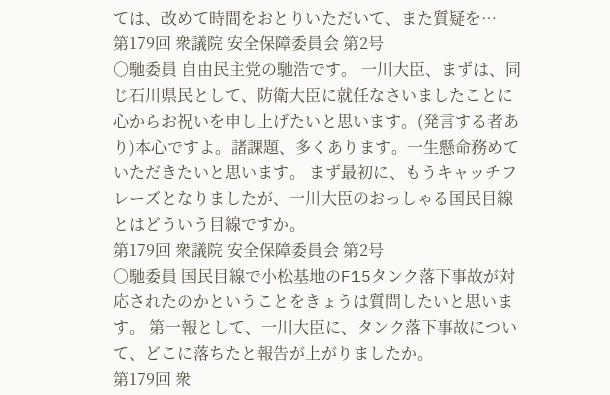ては、改めて時間をおとりいただいて、また質疑を…
第179回 衆議院 安全保障委員会 第2号
○馳委員 自由民主党の馳浩です。 一川大臣、まずは、同じ石川県民として、防衛大臣に就任なさいましたことに心からお祝いを申し上げたいと思います。(発言する者あり)本心ですよ。諸課題、多くあります。一生懸命務めていただきたいと思います。 まず最初に、もうキャッチフレーズとなりましたが、一川大臣のおっしゃる国民目線とはどういう目線ですか。
第179回 衆議院 安全保障委員会 第2号
○馳委員 国民目線で小松基地のF15タンク落下事故が対応されたのかということをきょうは質問したいと思います。 第一報として、一川大臣に、タンク落下事故について、どこに落ちたと報告が上がりましたか。
第179回 衆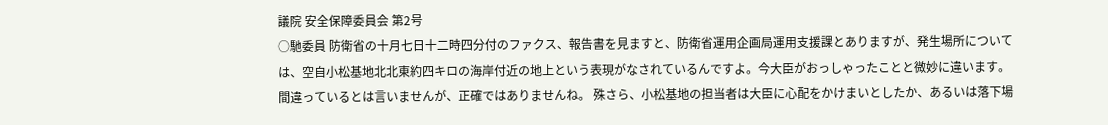議院 安全保障委員会 第2号
○馳委員 防衛省の十月七日十二時四分付のファクス、報告書を見ますと、防衛省運用企画局運用支援課とありますが、発生場所については、空自小松基地北北東約四キロの海岸付近の地上という表現がなされているんですよ。今大臣がおっしゃったことと微妙に違います。間違っているとは言いませんが、正確ではありませんね。 殊さら、小松基地の担当者は大臣に心配をかけまいとしたか、あるいは落下場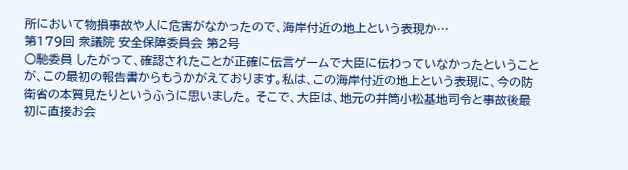所において物損事故や人に危害がなかったので、海岸付近の地上という表現か…
第179回 衆議院 安全保障委員会 第2号
○馳委員 したがって、確認されたことが正確に伝言ゲームで大臣に伝わっていなかったということが、この最初の報告書からもうかがえております。私は、この海岸付近の地上という表現に、今の防衛省の本質見たりというふうに思いました。 そこで、大臣は、地元の井筒小松基地司令と事故後最初に直接お会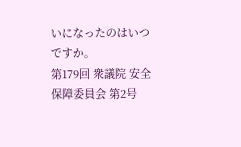いになったのはいつですか。
第179回 衆議院 安全保障委員会 第2号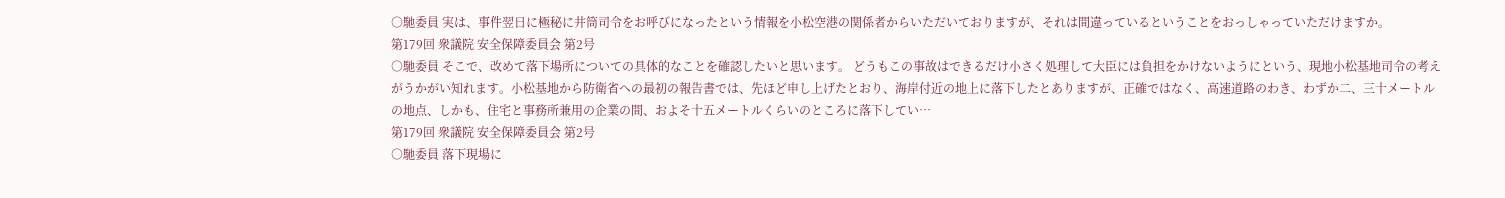○馳委員 実は、事件翌日に極秘に井筒司令をお呼びになったという情報を小松空港の関係者からいただいておりますが、それは間違っているということをおっしゃっていただけますか。
第179回 衆議院 安全保障委員会 第2号
○馳委員 そこで、改めて落下場所についての具体的なことを確認したいと思います。 どうもこの事故はできるだけ小さく処理して大臣には負担をかけないようにという、現地小松基地司令の考えがうかがい知れます。小松基地から防衛省への最初の報告書では、先ほど申し上げたとおり、海岸付近の地上に落下したとありますが、正確ではなく、高速道路のわき、わずか二、三十メートルの地点、しかも、住宅と事務所兼用の企業の間、およそ十五メートルくらいのところに落下してい…
第179回 衆議院 安全保障委員会 第2号
○馳委員 落下現場に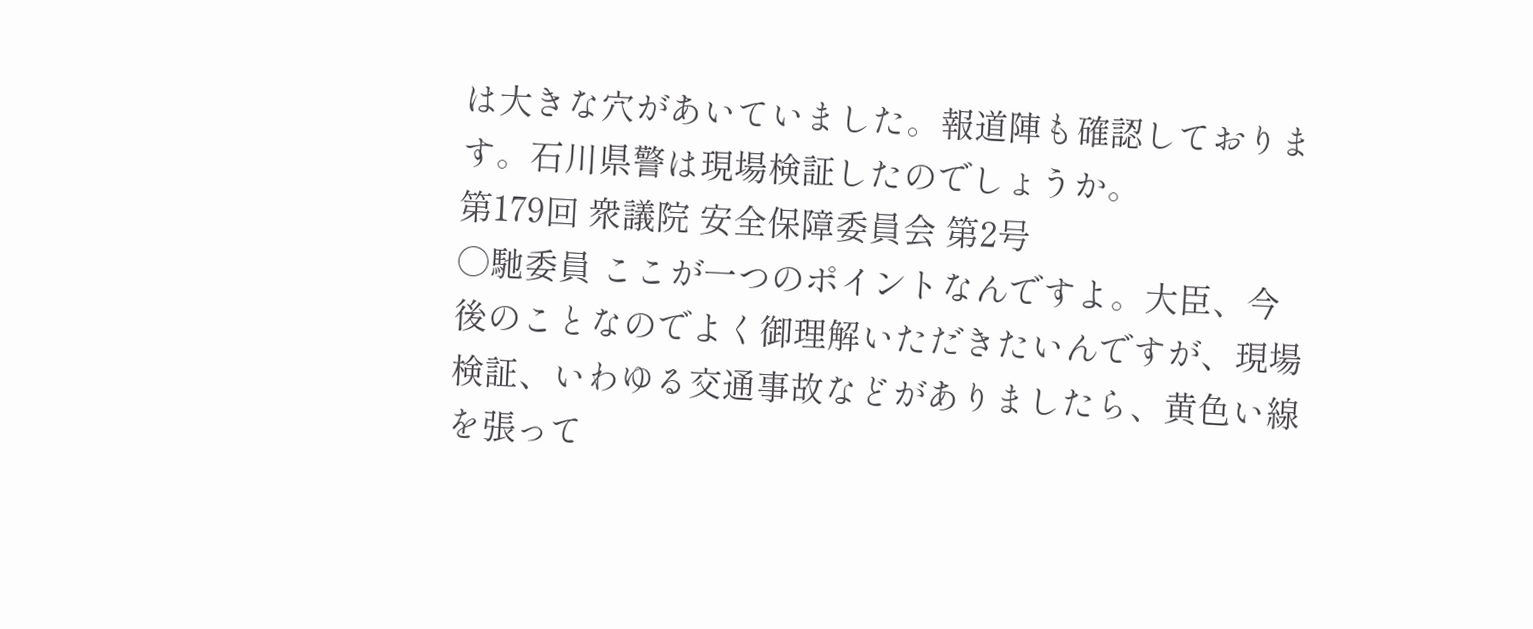は大きな穴があいていました。報道陣も確認しております。石川県警は現場検証したのでしょうか。
第179回 衆議院 安全保障委員会 第2号
○馳委員 ここが一つのポイントなんですよ。大臣、今後のことなのでよく御理解いただきたいんですが、現場検証、いわゆる交通事故などがありましたら、黄色い線を張って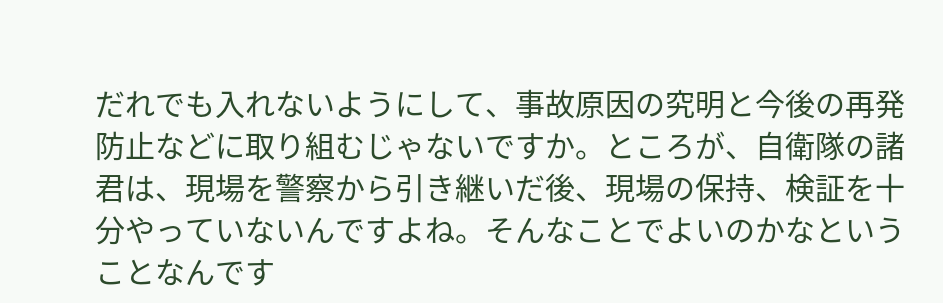だれでも入れないようにして、事故原因の究明と今後の再発防止などに取り組むじゃないですか。ところが、自衛隊の諸君は、現場を警察から引き継いだ後、現場の保持、検証を十分やっていないんですよね。そんなことでよいのかなということなんです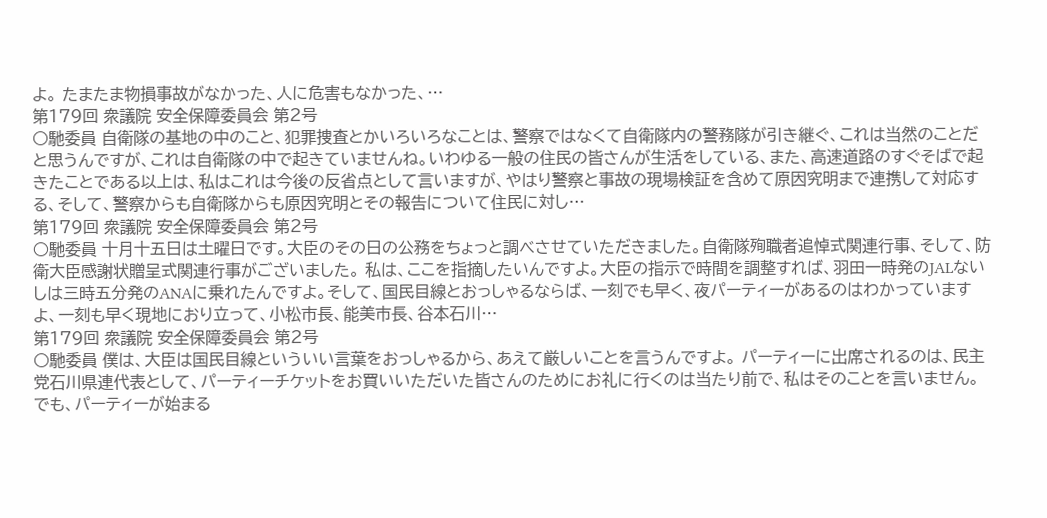よ。 たまたま物損事故がなかった、人に危害もなかった、…
第179回 衆議院 安全保障委員会 第2号
○馳委員 自衛隊の基地の中のこと、犯罪捜査とかいろいろなことは、警察ではなくて自衛隊内の警務隊が引き継ぐ、これは当然のことだと思うんですが、これは自衛隊の中で起きていませんね。いわゆる一般の住民の皆さんが生活をしている、また、高速道路のすぐそばで起きたことである以上は、私はこれは今後の反省点として言いますが、やはり警察と事故の現場検証を含めて原因究明まで連携して対応する、そして、警察からも自衛隊からも原因究明とその報告について住民に対し…
第179回 衆議院 安全保障委員会 第2号
○馳委員 十月十五日は土曜日です。大臣のその日の公務をちょっと調べさせていただきました。自衛隊殉職者追悼式関連行事、そして、防衛大臣感謝状贈呈式関連行事がございました。 私は、ここを指摘したいんですよ。大臣の指示で時間を調整すれば、羽田一時発のJALないしは三時五分発のANAに乗れたんですよ。そして、国民目線とおっしゃるならば、一刻でも早く、夜パーティーがあるのはわかっていますよ、一刻も早く現地におり立って、小松市長、能美市長、谷本石川…
第179回 衆議院 安全保障委員会 第2号
○馳委員 僕は、大臣は国民目線といういい言葉をおっしゃるから、あえて厳しいことを言うんですよ。 パーティーに出席されるのは、民主党石川県連代表として、パーティーチケットをお買いいただいた皆さんのためにお礼に行くのは当たり前で、私はそのことを言いません。でも、パーティーが始まる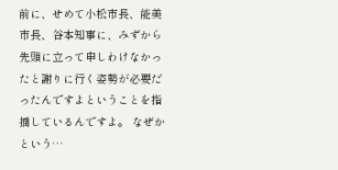前に、せめて小松市長、能美市長、谷本知事に、みずから先頭に立って申しわけなかったと謝りに行く姿勢が必要だったんですよということを指摘しているんですよ。 なぜかという…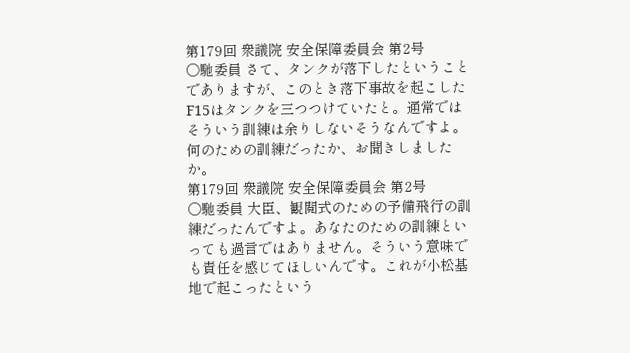第179回 衆議院 安全保障委員会 第2号
○馳委員 さて、タンクが落下したということでありますが、このとき落下事故を起こしたF15はタンクを三つつけていたと。通常ではそういう訓練は余りしないそうなんですよ。何のための訓練だったか、お聞きしましたか。
第179回 衆議院 安全保障委員会 第2号
○馳委員 大臣、観閲式のための予備飛行の訓練だったんですよ。あなたのための訓練といっても過言ではありません。そういう意味でも責任を感じてほしいんです。これが小松基地で起こったという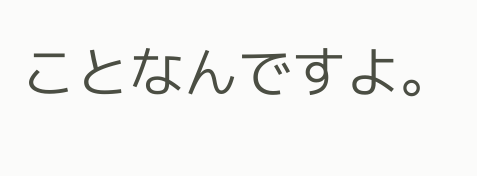ことなんですよ。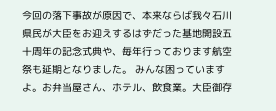今回の落下事故が原因で、本来ならば我々石川県民が大臣をお迎えするはずだった基地開設五十周年の記念式典や、毎年行っております航空祭も延期となりました。 みんな困っていますよ。お弁当屋さん、ホテル、飲食業。大臣御存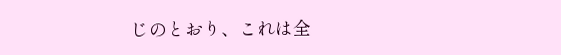じのとおり、これは全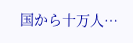国から十万人…